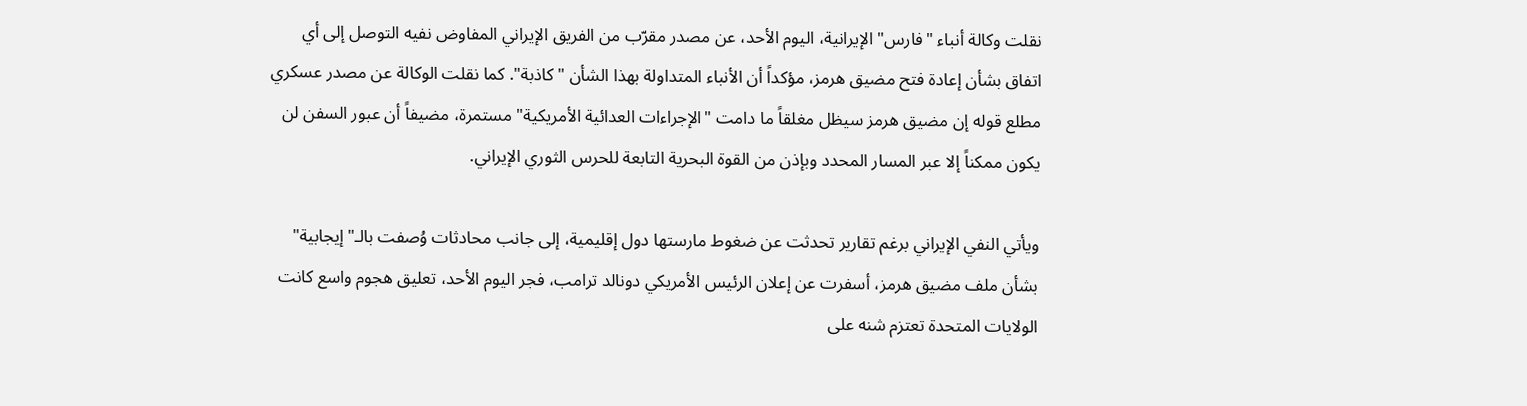نقلت وكالة أنباء "فارس" الإيرانية، اليوم الأحد، عن مصدر مقرّب من الفريق الإيراني المفاوض نفيه التوصل إلى أي اتفاق بشأن إعادة فتح مضيق هرمز، مؤكداً أن الأنباء المتداولة بهذا الشأن "كاذبة". كما نقلت الوكالة عن مصدر عسكري مطلع قوله إن مضيق هرمز سيظل مغلقاً ما دامت "الإجراءات العدائية الأمريكية" مستمرة، مضيفاً أن عبور السفن لن يكون ممكناً إلا عبر المسار المحدد وبإذن من القوة البحرية التابعة للحرس الثوري الإيراني.

ويأتي النفي الإيراني برغم تقارير تحدثت عن ضغوط مارستها دول إقليمية، إلى جانب محادثات وُصفت بالـ"إيجابية" بشأن ملف مضيق هرمز، أسفرت عن إعلان الرئيس الأمريكي دونالد ترامب، فجر اليوم الأحد، تعليق هجوم واسع كانت الولايات المتحدة تعتزم شنه على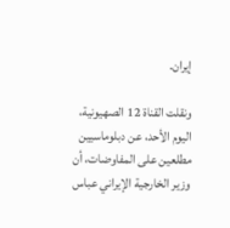إيران.

ونقلت القناة 12 الصهيونية، اليوم الأحد، عن دبلوماسيين مطلعين على المفاوضات، أن وزير الخارجية الإيراني عباس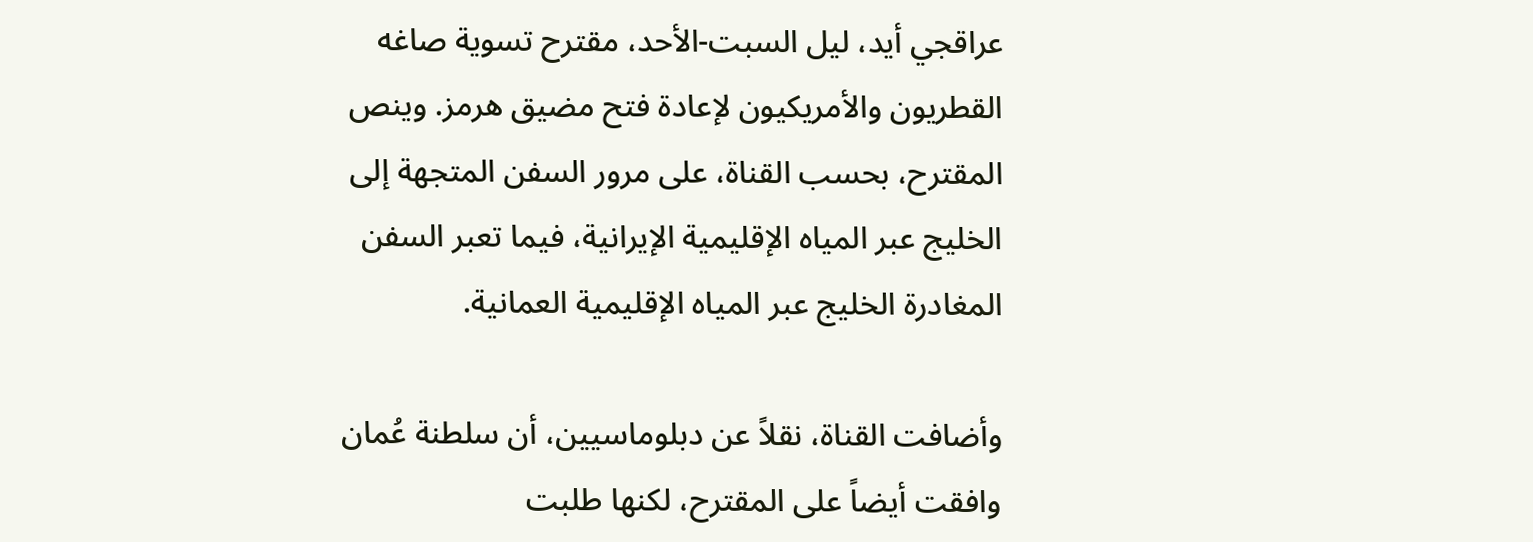عراقجي أيد، ليل السبت-الأحد، مقترح تسوية صاغه القطريون والأمريكيون لإعادة فتح مضيق هرمز. وينص المقترح، بحسب القناة، على مرور السفن المتجهة إلى الخليج عبر المياه الإقليمية الإيرانية، فيما تعبر السفن المغادرة الخليج عبر المياه الإقليمية العمانية.

وأضافت القناة، نقلاً عن دبلوماسيين، أن سلطنة عُمان وافقت أيضاً على المقترح، لكنها طلبت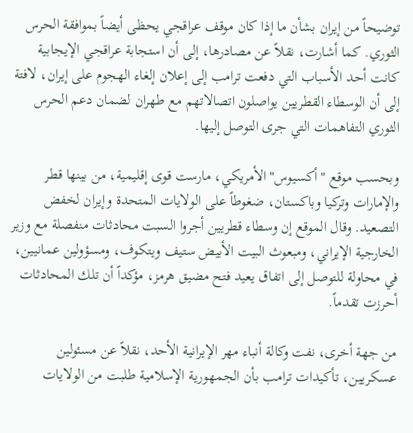توضيحاً من إيران بشأن ما إذا كان موقف عراقجي يحظى أيضاً بموافقة الحرس الثوري. كما أشارت، نقلاً عن مصادرها، إلى أن استجابة عراقجي الإيجابية كانت أحد الأسباب التي دفعت ترامب إلى إعلان إلغاء الهجوم على إيران، لافتة إلى أن الوسطاء القطريين يواصلون اتصالاتهم مع طهران لضمان دعم الحرس الثوري التفاهمات التي جرى التوصل إليها.

وبحسب موقع "أكسيوس" الأمريكي، مارست قوى إقليمية، من بينها قطر والإمارات وتركيا وباكستان، ضغوطاً على الولايات المتحدة وإيران لخفض التصعيد. وقال الموقع إن وسطاء قطريين أجروا السبت محادثات منفصلة مع وزير الخارجية الإيراني، ومبعوث البيت الأبيض ستيف ويتكوف، ومسؤولين عمانيين، في محاولة للتوصل إلى اتفاق يعيد فتح مضيق هرمز، مؤكداً أن تلك المحادثات أحرزت تقدماً.

من جهة أخرى، نفت وكالة أنباء مهر الإيرانية الأحد، نقلاً عن مسئولين عسكريين، تأكيدات ترامب بأن الجمهورية الإسلامية طلبت من الولايات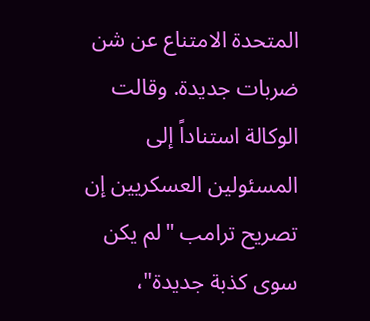المتحدة الامتناع عن شن ضربات جديدة. وقالت الوكالة استناداً إلى المسئولين العسكريين إن تصريح ترامب "لم يكن سوى كذبة جديدة"،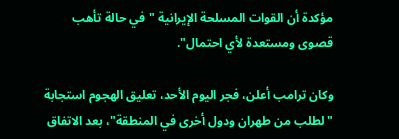مؤكدة أن القوات المسلحة الإيرانية "في حالة تأهب قصوى ومستعدة لأي احتمال".

وكان ترامب أعلن، فجر اليوم الأحد، تعليق الهجوم استجابة "لطلب من طهران ودول أخرى في المنطقة"، بعد الاتفاق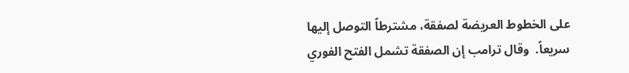على الخطوط العريضة لصفقة، مشترطاً التوصل إليها سريعاً.  وقال ترامب إن الصفقة تشمل الفتح الفوري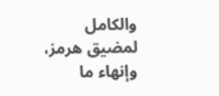والكامل لمضيق هرمز، وإنهاء ما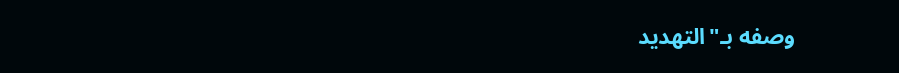وصفه بـ"التهديد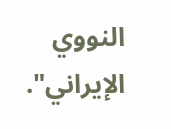النووي الإيراني".